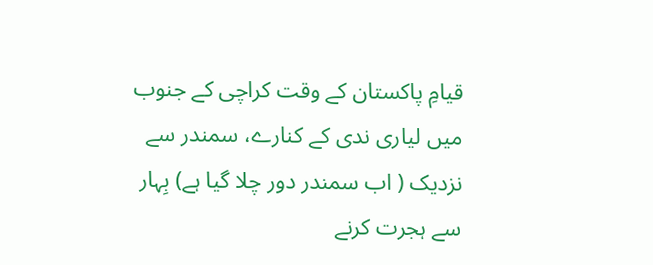قیامِ پاکستان کے وقت کراچی کے جنوب میں لیاری ندی کے کنارے، سمندر سے نزدیک ( اب سمندر دور چلا گیا ہے) بِہار سے ہجرت کرنے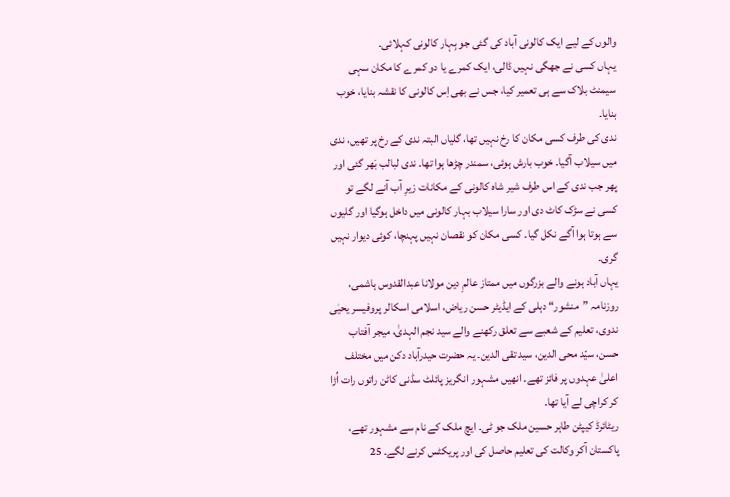والوں کے لیے ایک کالونی آباد کی گئی جو بِہار کالونی کہلائی۔
یہاں کسی نے جھگی نہیں ڈالی، ایک کمرے یا دو کمرے کا مکان سہی سیمنٹ بلاک سے ہی تعمیر کیا، جس نے بھی اِس کالونی کا نقشہ بنایا، خوب بنایا۔
ندی کی طرف کسی مکان کا رخ نہیں تھا، گلیاں البتہ ندی کے رخ پر تھیں، ندی میں سیلاب آگیا۔ خوب بارش ہوئی، سمندر چڑھا ہوا تھا۔ ندی لبالب بَھر گئی اور پھر جب ندی کے اس طرف شیر شاہ کالونی کے مکانات زیرِ آب آنے لگے تو کسی نے سڑک کاٹ دی اور سارا سیلاب بہار کالونی میں داخل ہوگیا اور گلیوں سے ہوتا ہوا آگے نکل گیا۔ کسی مکان کو نقصان نہیں پہنچا، کوئی دیوار نہیں گری۔
یہاں آباد ہونے والے بزرگوں میں ممتاز عالمِ دین مولانا عبدالقدوس ہاشمی، روزنامہ ”منشور“ دہلی کے ایڈیٹر حسن ریاض، اسلامی اسکالر پروفیسر یحیٰی ندوی، تعلیم کے شعبے سے تعلق رکھنے والے سید نجم الہدیٰ، میجر آفتاب حسن، سیّد محی الدین، سید تقی الدین۔ یہ حضرت حیدرآباد دکن میں مختلف اعلیٰ عہدوں پر فائز تھے۔ انھیں مشہور انگریز پائلٹ سڈنی کاٹن راتوں رات اُڑا کر کراچی لے آیا تھا۔
ریٹائرڈ کیپٹن طاہر حسین ملک جو ٹی۔ ایچ ملک کے نام سے مشہور تھے، پاکستان آکر وکالت کی تعلیم حاصل کی اور پریکٹس کرنے لگے۔ 25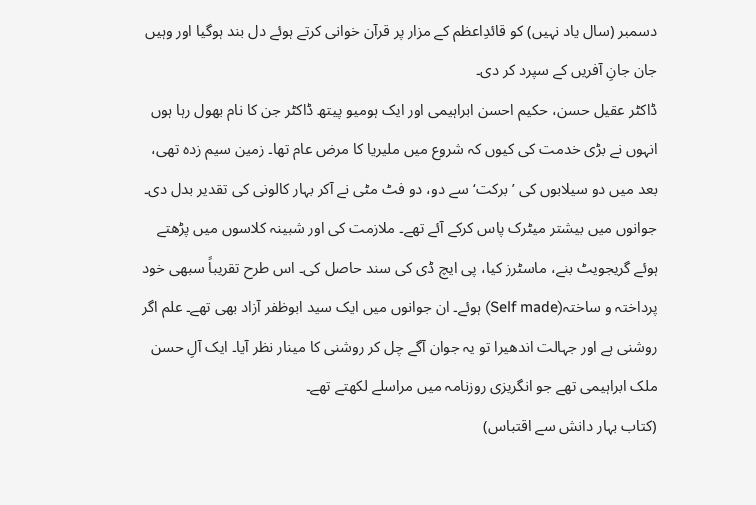دسمبر (سال یاد نہیں) کو قائدِاعظم کے مزار پر قرآن خوانی کرتے ہوئے دل بند ہوگیا اور وہیں جان جانِ آفریں کے سپرد کر دی۔
ڈاکٹر عقیل حسن، حکیم احسن ابراہیمی اور ایک ہومیو پیتھ ڈاکٹر جن کا نام بھول رہا ہوں انہوں نے بڑی خدمت کی کیوں کہ شروع میں ملیریا کا مرض عام تھا۔ زمین سیم زدہ تھی، بعد میں دو سیلابوں کی ’برکت‘ سے دو، دو فٹ مٹی نے آکر بہار کالونی کی تقدیر بدل دی۔
جوانوں میں بیشتر میٹرک پاس کرکے آئے تھے۔ ملازمت کی اور شبینہ کلاسوں میں پڑھتے ہوئے گریجویٹ بنے، ماسٹرز کیا، پی ایچ ڈی کی سند حاصل کی۔ اس طرح تقریباً سبھی خود پرداختہ و ساختہ(Self made) ہوئے۔ ان جوانوں میں ایک سید ابوظفر آزاد بھی تھے۔ علم اگر روشنی ہے اور جہالت اندھیرا تو یہ جوان آگے چل کر روشنی کا مینار نظر آیا۔ ایک آلِ حسن ملک ابراہیمی تھے جو انگریزی روزنامہ میں مراسلے لکھتے تھے۔
(کتاب بہار دانش سے اقتباس)